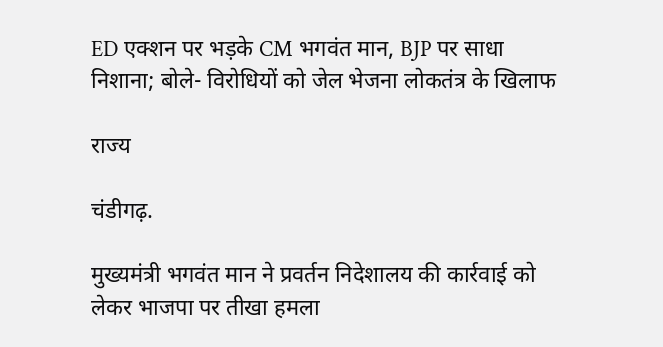ED एक्शन पर भड़के CM भगवंत मान, BJP पर साधा निशाना; बोले- विरोधियों को जेल भेजना लोकतंत्र के खिलाफ

राज्य

चंडीगढ़.

मुख्यमंत्री भगवंत मान ने प्रवर्तन निदेशालय की कार्रवाई को लेकर भाजपा पर तीखा हमला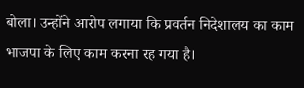बोला। उन्होंने आरोप लगाया कि प्रवर्तन निदेशालय का काम भाजपा के लिए काम करना रह गया है।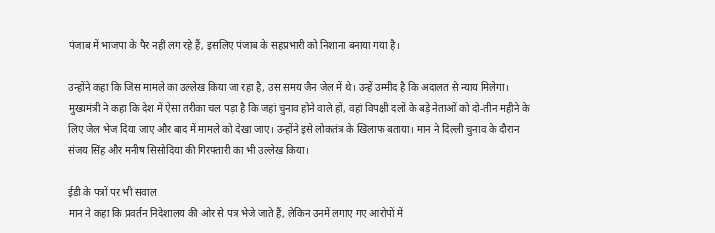पंजाब में भाजपा के पैर नहीं लग रहे हैं, इसलिए पंजाब के सहप्रभारी को निशाना बनाया गया है।

उन्होंने कहा कि जिस मामले का उल्लेख किया जा रहा है, उस समय जैन जेल में थे। उन्हें उम्मीद है कि अदालत से न्याय मिलेगा। मुख्यमंत्री ने कहा कि देश में ऐसा तरीका चल पड़ा है कि जहां चुनाव होने वाले हों, वहां विपक्षी दलों के बड़े नेताओं को दो-तीन महीने के लिए जेल भेज दिया जाए और बाद में मामले को देखा जाए। उन्होंने इसे लोकतंत्र के खिलाफ बताया। मान ने दिल्ली चुनाव के दौरान संजय सिंह और मनीष सिसोदिया की गिरफ्तारी का भी उल्लेख किया।

ईडी के पत्रों पर भी सवाल
मान ने कहा कि प्रवर्तन निदेशालय की ओर से पत्र भेजे जाते हैं, लेकिन उनमें लगाए गए आरोपों में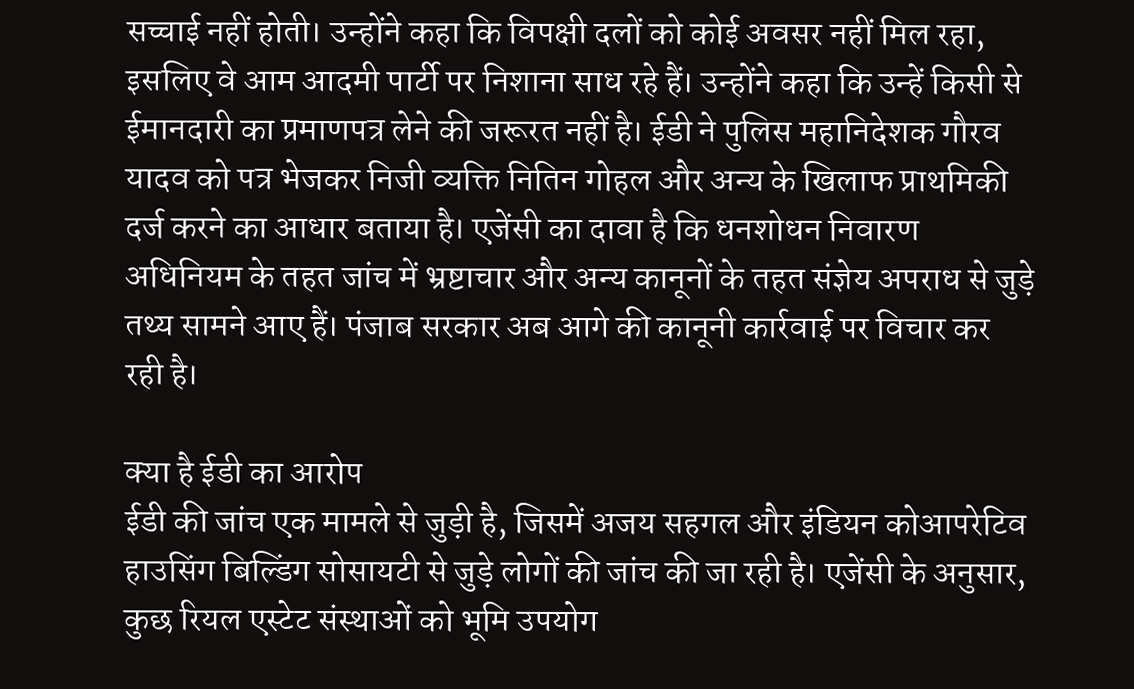सच्चाई नहीं होती। उन्होंने कहा कि विपक्षी दलों को कोई अवसर नहीं मिल रहा, इसलिए वे आम आदमी पार्टी पर निशाना साध रहे हैं। उन्होंने कहा कि उन्हें किसी से ईमानदारी का प्रमाणपत्र लेने की जरूरत नहीं है। ईडी ने पुलिस महानिदेशक गौरव यादव को पत्र भेजकर निजी व्यक्ति नितिन गोहल और अन्य के खिलाफ प्राथमिकी दर्ज करने का आधार बताया है। एजेंसी का दावा है कि धनशोधन निवारण अधिनियम के तहत जांच में भ्रष्टाचार और अन्य कानूनों के तहत संज्ञेय अपराध से जुड़े तथ्य सामने आए हैं। पंजाब सरकार अब आगे की कानूनी कार्रवाई पर विचार कर रही है।

क्या है ईडी का आरोप
ईडी की जांच एक मामले से जुड़ी है, जिसमें अजय सहगल और इंडियन कोआपरेटिव हाउसिंग बिल्डिंग सोसायटी से जुड़े लोगों की जांच की जा रही है। एजेंसी के अनुसार, कुछ रियल एस्टेट संस्थाओं को भूमि उपयोग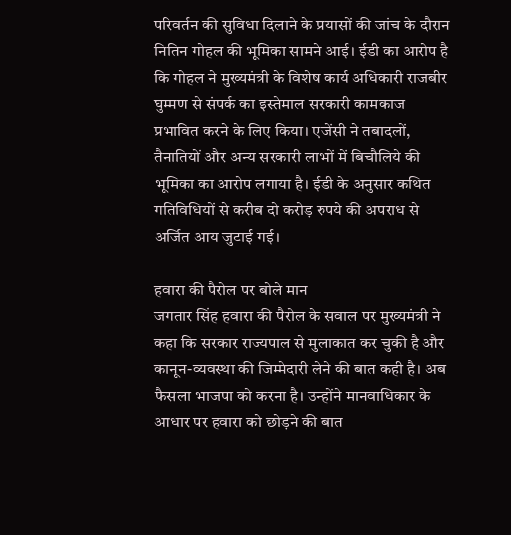परिवर्तन की सुविधा दिलाने के प्रयासों की जांच के दौरान नितिन गोहल की भूमिका सामने आई। ईडी का आरोप है कि गोहल ने मुख्यमंत्री के विशेष कार्य अधिकारी राजबीर घुम्मण से संपर्क का इस्तेमाल सरकारी कामकाज प्रभावित करने के लिए किया। एजेंसी ने तबादलों, तैनातियों और अन्य सरकारी लाभों में बिचौलिये की भूमिका का आरोप लगाया है। ईडी के अनुसार कथित गतिविधियों से करीब दो करोड़ रुपये की अपराध से अर्जित आय जुटाई गई।

हवारा की पैरोल पर बोले मान
जगतार सिंह हवारा की पैरोल के सवाल पर मुख्यमंत्री ने कहा कि सरकार राज्यपाल से मुलाकात कर चुकी है और कानून-व्यवस्था की जिम्मेदारी लेने की बात कही है। अब फैसला भाजपा को करना है। उन्होंने मानवाधिकार के आधार पर हवारा को छोड़ने की बात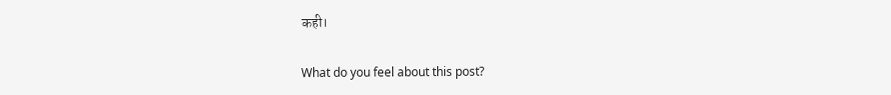कही।

What do you feel about this post?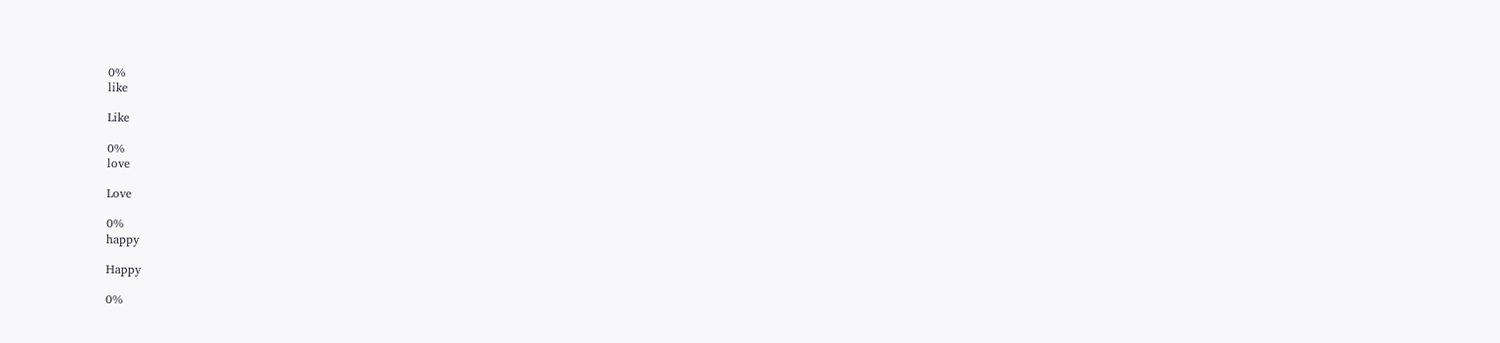0%
like

Like

0%
love

Love

0%
happy

Happy

0%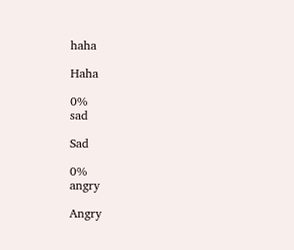haha

Haha

0%
sad

Sad

0%
angry

Angry